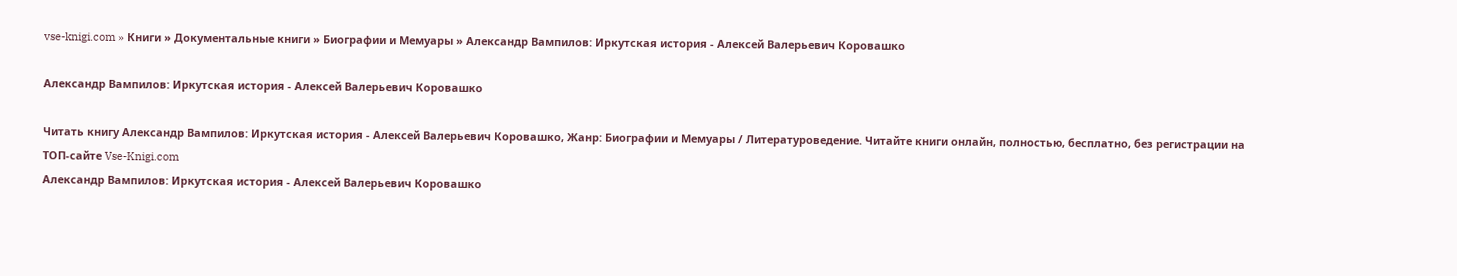vse-knigi.com » Книги » Документальные книги » Биографии и Мемуары » Александр Вампилов: Иркутская история - Алексей Валерьевич Коровашко

Александр Вампилов: Иркутская история - Алексей Валерьевич Коровашко

Читать книгу Александр Вампилов: Иркутская история - Алексей Валерьевич Коровашко, Жанр: Биографии и Мемуары / Литературоведение. Читайте книги онлайн, полностью, бесплатно, без регистрации на ТОП-сайте Vse-Knigi.com
Александр Вампилов: Иркутская история - Алексей Валерьевич Коровашко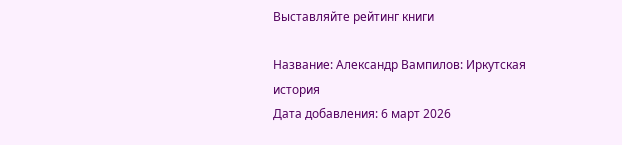Выставляйте рейтинг книги

Название: Александр Вампилов: Иркутская история
Дата добавления: 6 март 2026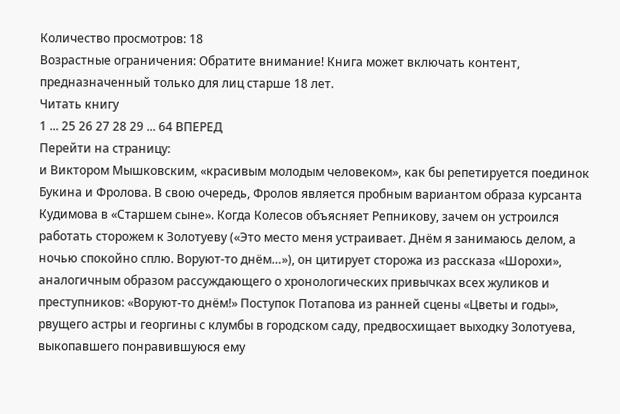Количество просмотров: 18
Возрастные ограничения: Обратите внимание! Книга может включать контент, предназначенный только для лиц старше 18 лет.
Читать книгу
1 ... 25 26 27 28 29 ... 64 ВПЕРЕД
Перейти на страницу:
и Виктором Мышковским, «красивым молодым человеком», как бы репетируется поединок Букина и Фролова. В свою очередь, Фролов является пробным вариантом образа курсанта Кудимова в «Старшем сыне». Когда Колесов объясняет Репникову, зачем он устроился работать сторожем к Золотуеву («Это место меня устраивает. Днём я занимаюсь делом, а ночью спокойно сплю. Воруют-то днём…»), он цитирует сторожа из рассказа «Шорохи», аналогичным образом рассуждающего о хронологических привычках всех жуликов и преступников: «Воруют-то днём!» Поступок Потапова из ранней сцены «Цветы и годы», рвущего астры и георгины с клумбы в городском саду, предвосхищает выходку Золотуева, выкопавшего понравившуюся ему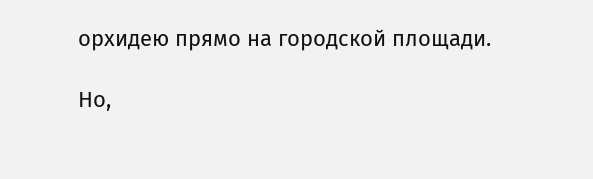орхидею прямо на городской площади.

Но,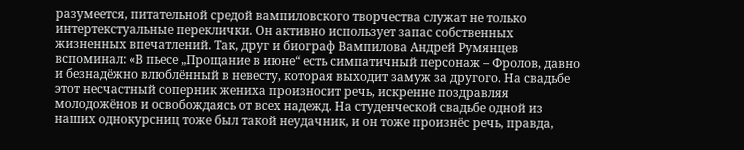разумеется, питательной средой вампиловского творчества служат не только интертекстуальные переклички. Он активно использует запас собственных жизненных впечатлений. Так, друг и биограф Вампилова Андрей Румянцев вспоминал: «В пьесе „Прощание в июне“ есть симпатичный персонаж – Фролов, давно и безнадёжно влюблённый в невесту, которая выходит замуж за другого. На свадьбе этот несчастный соперник жениха произносит речь, искренне поздравляя молодожёнов и освобождаясь от всех надежд. На студенческой свадьбе одной из наших однокурсниц тоже был такой неудачник, и он тоже произнёс речь, правда,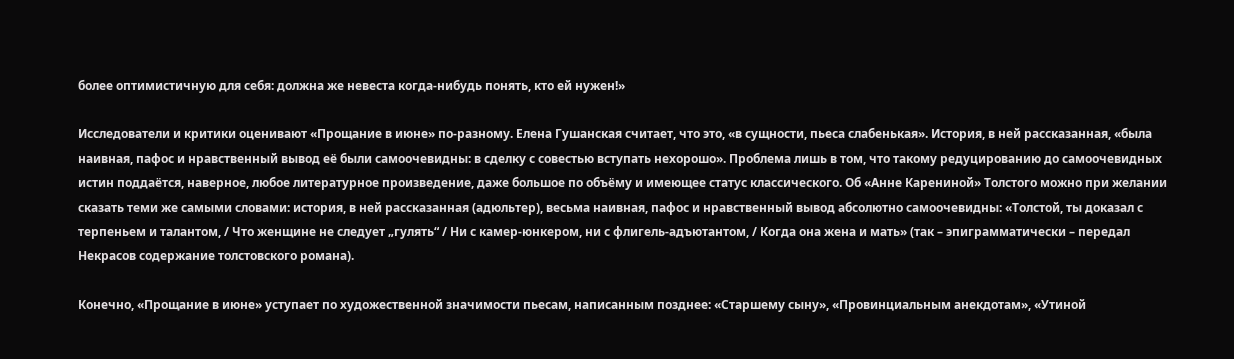более оптимистичную для себя: должна же невеста когда-нибудь понять, кто ей нужен!»

Исследователи и критики оценивают «Прощание в июне» по-разному. Елена Гушанская считает, что это, «в сущности, пьеса слабенькая». История, в ней рассказанная, «была наивная, пафос и нравственный вывод её были самоочевидны: в сделку с совестью вступать нехорошо». Проблема лишь в том, что такому редуцированию до самоочевидных истин поддаётся, наверное, любое литературное произведение, даже большое по объёму и имеющее статус классического. Об «Анне Карениной» Толстого можно при желании сказать теми же самыми словами: история, в ней рассказанная (адюльтер), весьма наивная, пафос и нравственный вывод абсолютно самоочевидны: «Толстой, ты доказал с терпеньем и талантом, / Что женщине не следует „гулять“ / Ни с камер-юнкером, ни с флигель-адъютантом, / Когда она жена и мать» (так – эпиграмматически – передал Некрасов содержание толстовского романа).

Конечно, «Прощание в июне» уступает по художественной значимости пьесам, написанным позднее: «Старшему сыну», «Провинциальным анекдотам», «Утиной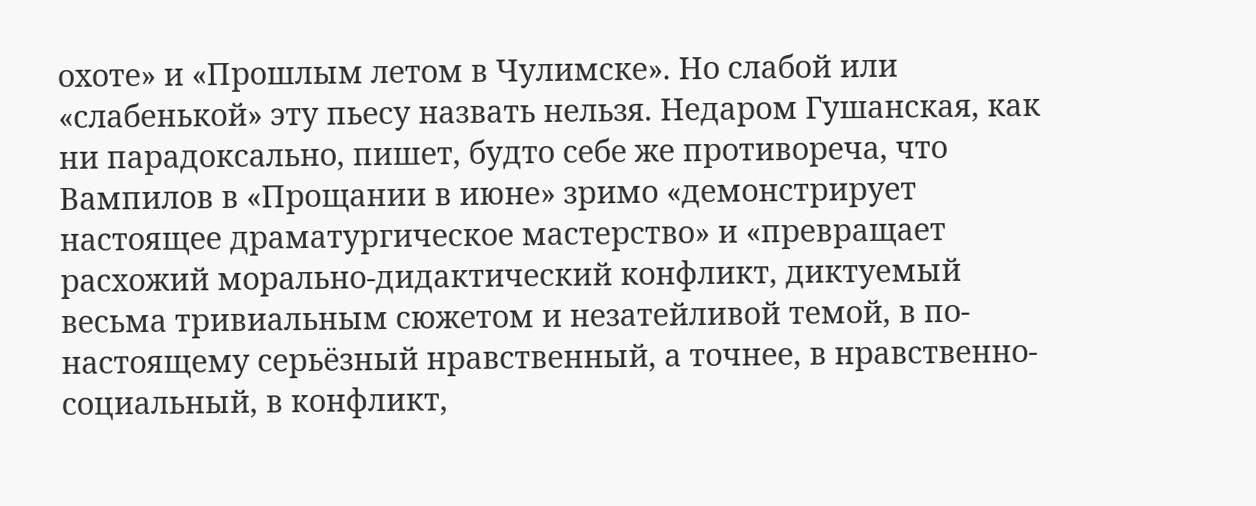охоте» и «Прошлым летом в Чулимске». Но слабой или «слабенькой» эту пьесу назвать нельзя. Недаром Гушанская, как ни парадоксально, пишет, будто себе же противореча, что Вампилов в «Прощании в июне» зримо «демонстрирует настоящее драматургическое мастерство» и «превращает расхожий морально-дидактический конфликт, диктуемый весьма тривиальным сюжетом и незатейливой темой, в по-настоящему серьёзный нравственный, а точнее, в нравственно-социальный, в конфликт,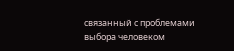связанный с проблемами выбора человеком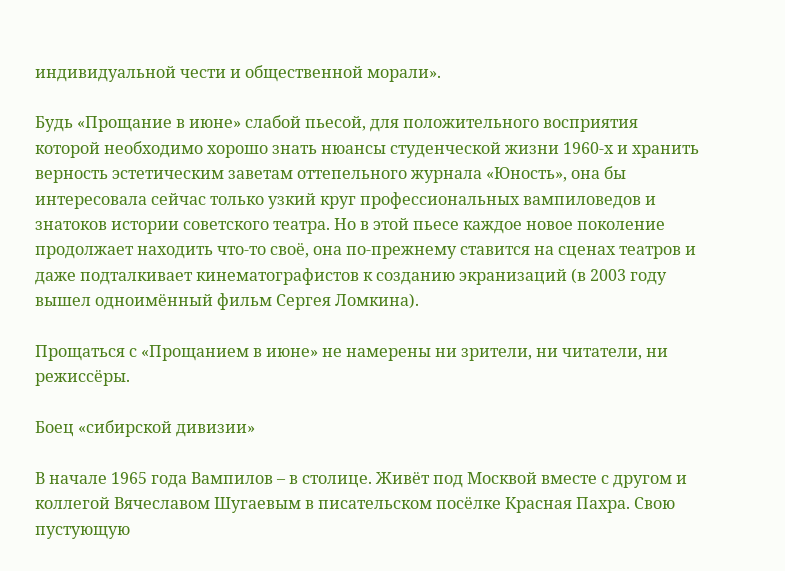индивидуальной чести и общественной морали».

Будь «Прощание в июне» слабой пьесой, для положительного восприятия которой необходимо хорошо знать нюансы студенческой жизни 1960-х и хранить верность эстетическим заветам оттепельного журнала «Юность», она бы интересовала сейчас только узкий круг профессиональных вампиловедов и знатоков истории советского театра. Но в этой пьесе каждое новое поколение продолжает находить что-то своё, она по-прежнему ставится на сценах театров и даже подталкивает кинематографистов к созданию экранизаций (в 2003 году вышел одноимённый фильм Сергея Ломкина).

Прощаться с «Прощанием в июне» не намерены ни зрители, ни читатели, ни режиссёры.

Боец «сибирской дивизии»

В начале 1965 года Вампилов – в столице. Живёт под Москвой вместе с другом и коллегой Вячеславом Шугаевым в писательском посёлке Красная Пахра. Свою пустующую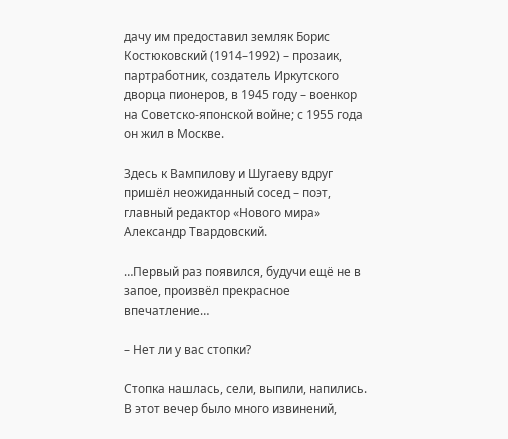дачу им предоставил земляк Борис Костюковский (1914–1992) – прозаик, партработник, создатель Иркутского дворца пионеров, в 1945 году – военкор на Советско-японской войне; с 1955 года он жил в Москве.

Здесь к Вампилову и Шугаеву вдруг пришёл неожиданный сосед – поэт, главный редактор «Нового мира» Александр Твардовский.

…Первый раз появился, будучи ещё не в запое, произвёл прекрасное впечатление…

– Нет ли у вас стопки?

Стопка нашлась, сели, выпили, напились. В этот вечер было много извинений,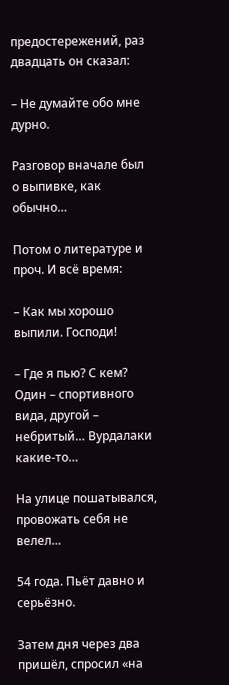предостережений, раз двадцать он сказал:

– Не думайте обо мне дурно.

Разговор вначале был о выпивке, как обычно…

Потом о литературе и проч. И всё время:

– Как мы хорошо выпили. Господи!

– Где я пью? С кем? Один – спортивного вида, другой – небритый… Вурдалаки какие-то…

На улице пошатывался, провожать себя не велел…

54 года. Пьёт давно и серьёзно.

Затем дня через два пришёл, спросил «на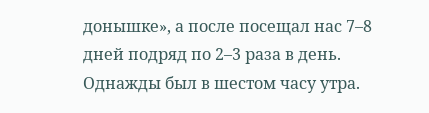донышке», а после посещал нас 7–8 дней подряд по 2–3 раза в день. Однажды был в шестом часу утра.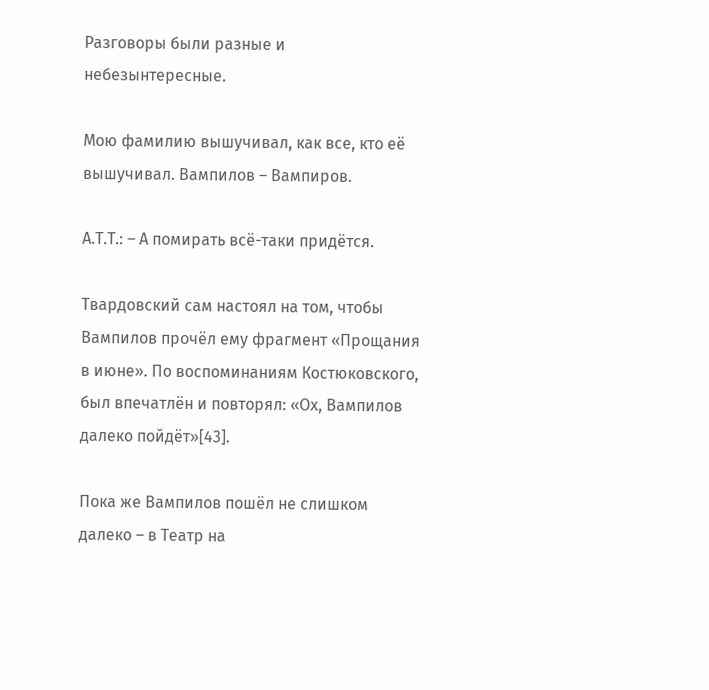Разговоры были разные и небезынтересные.

Мою фамилию вышучивал, как все, кто её вышучивал. Вампилов – Вампиров.

А.Т.Т.: – А помирать всё-таки придётся.

Твардовский сам настоял на том, чтобы Вампилов прочёл ему фрагмент «Прощания в июне». По воспоминаниям Костюковского, был впечатлён и повторял: «Ох, Вампилов далеко пойдёт»[43].

Пока же Вампилов пошёл не слишком далеко – в Театр на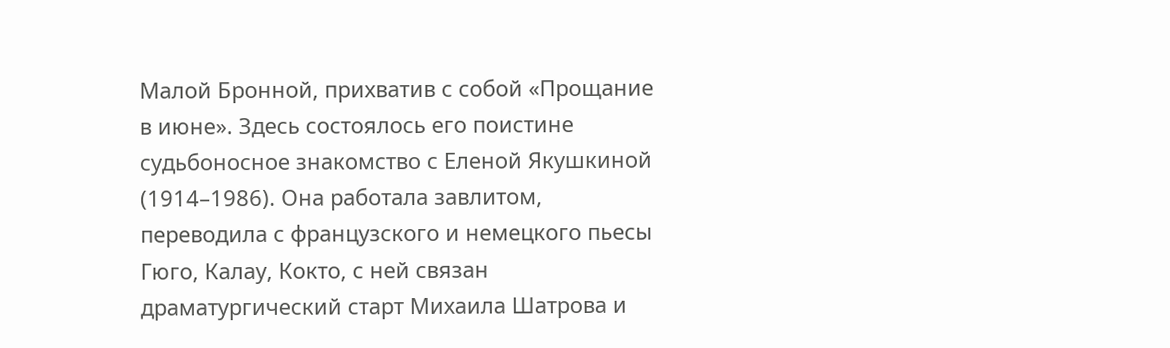Малой Бронной, прихватив с собой «Прощание в июне». Здесь состоялось его поистине судьбоносное знакомство с Еленой Якушкиной (1914–1986). Она работала завлитом, переводила с французского и немецкого пьесы Гюго, Калау, Кокто, с ней связан драматургический старт Михаила Шатрова и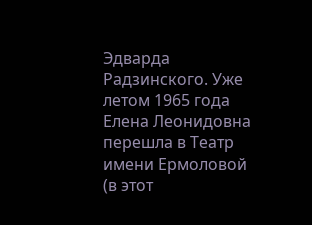Эдварда Радзинского. Уже летом 1965 года Елена Леонидовна перешла в Театр имени Ермоловой (в этот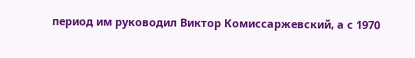период им руководил Виктор Комиссаржевский, а с 1970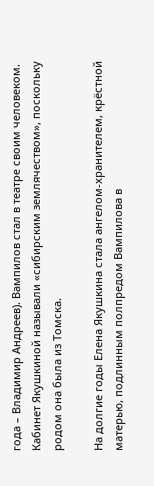года – Владимир Андреев). Вампилов стал в театре своим человеком. Кабинет Якушкиной называли «сибирским землячеством», поскольку родом она была из Томска.

На долгие годы Елена Якушкина стала ангелом-хранителем, крёстной матерью, подлинным полпредом Вампилова в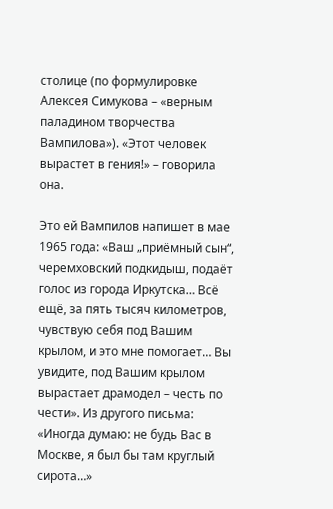столице (по формулировке Алексея Симукова – «верным паладином творчества Вампилова»). «Этот человек вырастет в гения!» – говорила она.

Это ей Вампилов напишет в мае 1965 года: «Ваш „приёмный сын“, черемховский подкидыш, подаёт голос из города Иркутска… Всё ещё, за пять тысяч километров, чувствую себя под Вашим крылом, и это мне помогает… Вы увидите, под Вашим крылом вырастает драмодел – честь по чести». Из другого письма: «Иногда думаю: не будь Вас в Москве, я был бы там круглый сирота…»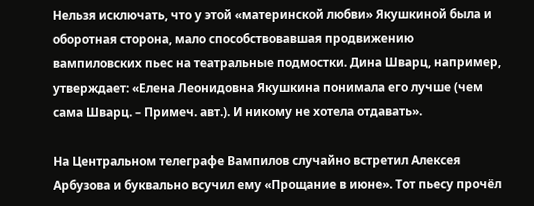Нельзя исключать, что у этой «материнской любви» Якушкиной была и оборотная сторона, мало способствовавшая продвижению вампиловских пьес на театральные подмостки. Дина Шварц, например, утверждает: «Елена Леонидовна Якушкина понимала его лучше (чем сама Шварц. – Примеч. авт.). И никому не хотела отдавать».

На Центральном телеграфе Вампилов случайно встретил Алексея Арбузова и буквально всучил ему «Прощание в июне». Тот пьесу прочёл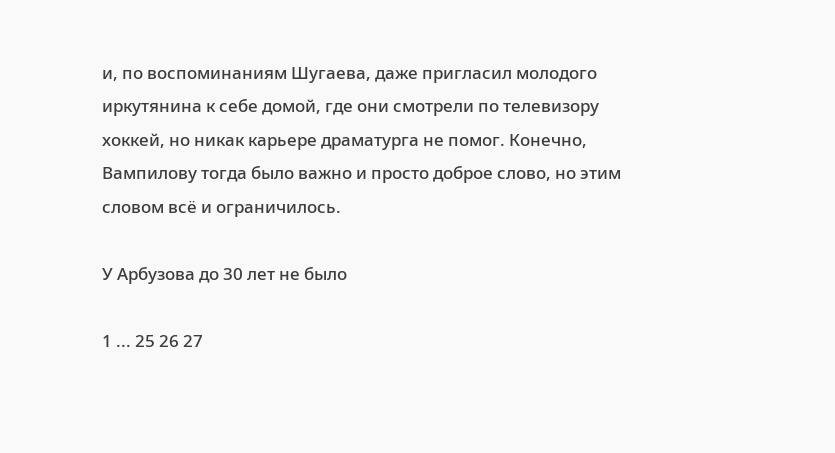и, по воспоминаниям Шугаева, даже пригласил молодого иркутянина к себе домой, где они смотрели по телевизору хоккей, но никак карьере драматурга не помог. Конечно, Вампилову тогда было важно и просто доброе слово, но этим словом всё и ограничилось.

У Арбузова до 30 лет не было

1 ... 25 26 27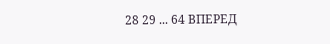28 29 ... 64 ВПЕРЕД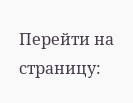Перейти на страницу: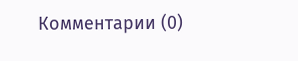Комментарии (0)